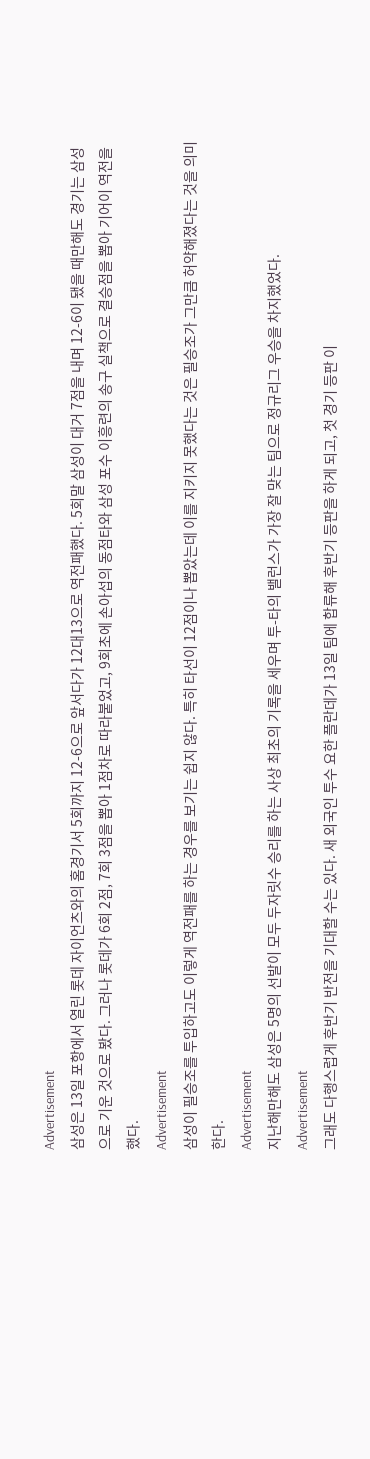Advertisement
삼성은 13일 포항에서 열린 롯데 자이언츠와의 홈경기서 5회까지 12-6으로 앞서다가 12대13으로 역전패했다. 5회말 삼성이 대거 7점을 내며 12-6이 됐을 때만해도 경기는 삼성으로 기운 것으로 봤다. 그러나 롯데가 6회 2점, 7회 3점을 뽑아 1점차로 따라붙었고, 9회초에 손아섭의 동점타와 삼성 포수 이흥련의 송구 실책으로 결승점을 뽑아 기어이 역전을 했다.
Advertisement
삼성이 필승조를 투입하고도 이렇게 역전패를 하는 경우를 보기는 쉽지 않다. 특히 타선이 12점이나 뽑았는데 이를 지키지 못했다는 것은 필승조가 그만큼 허약해졌다는 것을 의미한다.
Advertisement
지난해만해도 삼성은 5명의 선발이 모두 두자릿수 승리를 하는 사상 최초의 기록을 세우며 투-타의 밸런스가 가장 잘 맞는 팀으로 정규리그 우승을 차지했었다.
Advertisement
그래도 다행스럽게 후반기 반전을 기대할 수는 있다. 새 외국인 투수 요한 플란데가 13일 팀에 합류해 후반기 등판을 하게 되고, 첫 경기 등판 이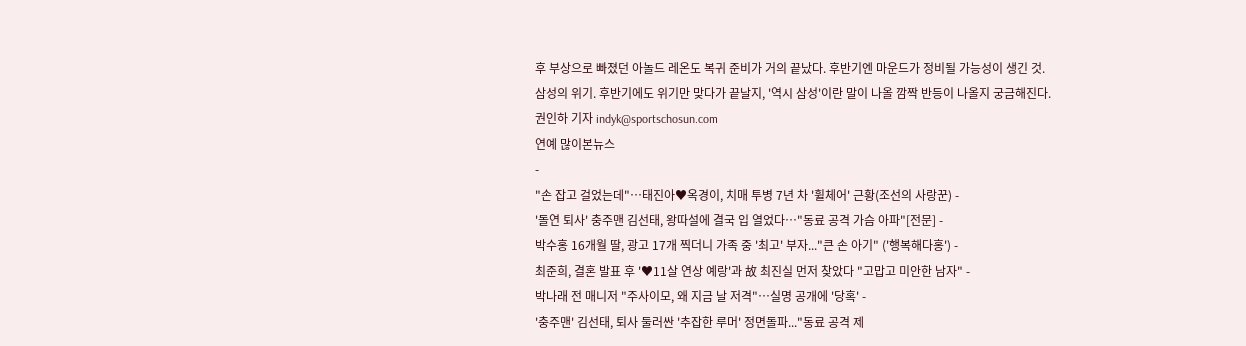후 부상으로 빠졌던 아놀드 레온도 복귀 준비가 거의 끝났다. 후반기엔 마운드가 정비될 가능성이 생긴 것.
삼성의 위기. 후반기에도 위기만 맞다가 끝날지, '역시 삼성'이란 말이 나올 깜짝 반등이 나올지 궁금해진다.
권인하 기자 indyk@sportschosun.com
연예 많이본뉴스
-
"손 잡고 걸었는데"…태진아♥옥경이, 치매 투병 7년 차 '휠체어' 근황(조선의 사랑꾼) -
'돌연 퇴사' 충주맨 김선태, 왕따설에 결국 입 열었다…"동료 공격 가슴 아파"[전문] -
박수홍 16개월 딸, 광고 17개 찍더니 가족 중 '최고' 부자..."큰 손 아기" ('행복해다홍') -
최준희, 결혼 발표 후 '♥11살 연상 예랑'과 故 최진실 먼저 찾았다 "고맙고 미안한 남자" -
박나래 전 매니저 "주사이모, 왜 지금 날 저격"…실명 공개에 '당혹' -
'충주맨' 김선태, 퇴사 둘러싼 '추잡한 루머' 정면돌파..."동료 공격 제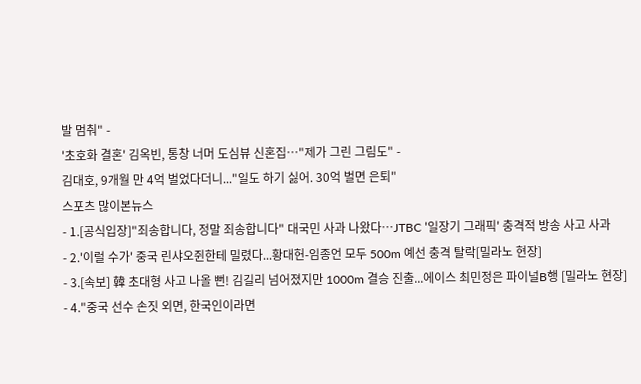발 멈춰" -
'초호화 결혼' 김옥빈, 통창 너머 도심뷰 신혼집…"제가 그린 그림도" -
김대호, 9개월 만 4억 벌었다더니..."일도 하기 싫어. 30억 벌면 은퇴"
스포츠 많이본뉴스
- 1.[공식입장]"죄송합니다, 정말 죄송합니다" 대국민 사과 나왔다…JTBC '일장기 그래픽' 충격적 방송 사고 사과
- 2.'이럴 수가' 중국 린샤오쥔한테 밀렸다...황대헌-임종언 모두 500m 예선 충격 탈락[밀라노 현장]
- 3.[속보] 韓 초대형 사고 나올 뻔! 김길리 넘어졌지만 1000m 결승 진출...에이스 최민정은 파이널B행 [밀라노 현장]
- 4."중국 선수 손짓 외면, 한국인이라면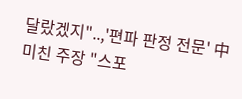달랐겠지"..,'편파 판정 전문' 中 미친 주장 "스포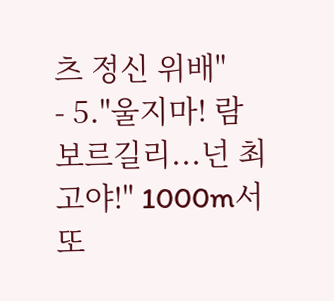츠 정신 위배"
- 5."울지마! 람보르길리...넌 최고야!" 1000m서 또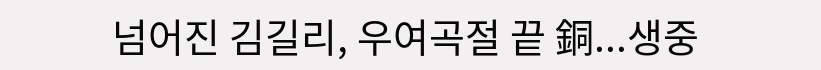넘어진 김길리, 우여곡절 끝 銅...생중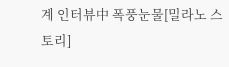계 인터뷰中 폭풍눈물[밀라노 스토리]